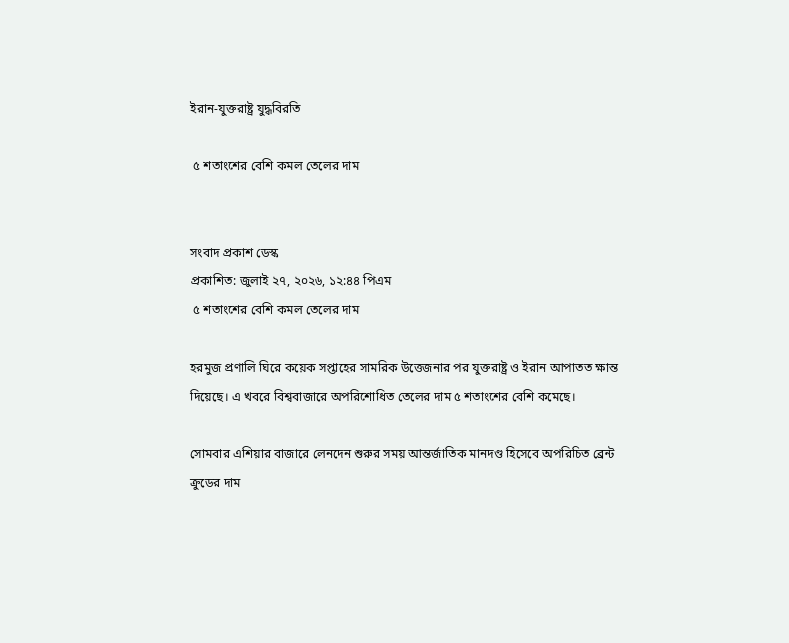ইরান-যুক্তরাষ্ট্র যুদ্ধবিরতি

 ৫ শতাংশের বেশি কমল তেলের দাম


সংবাদ প্রকাশ ডেস্ক
প্রকাশিত: জুলাই ২৭, ২০২৬, ১২:৪৪ পিএম
 ৫ শতাংশের বেশি কমল তেলের দাম

হরমুজ প্রণালি ঘিরে কয়েক সপ্তাহের সামরিক উত্তেজনার পর যুক্তরাষ্ট্র ও ইরান আপাতত ক্ষান্ত দিয়েছে। এ খবরে বিশ্ববাজারে অপরিশোধিত তেলের দাম ৫ শতাংশের বেশি কমেছে।

সোমবার এশিয়ার বাজারে লেনদেন শুরুর সময় আন্তর্জাতিক মানদণ্ড হিসেবে অপরিচিত ব্রেন্ট ক্রুডের দাম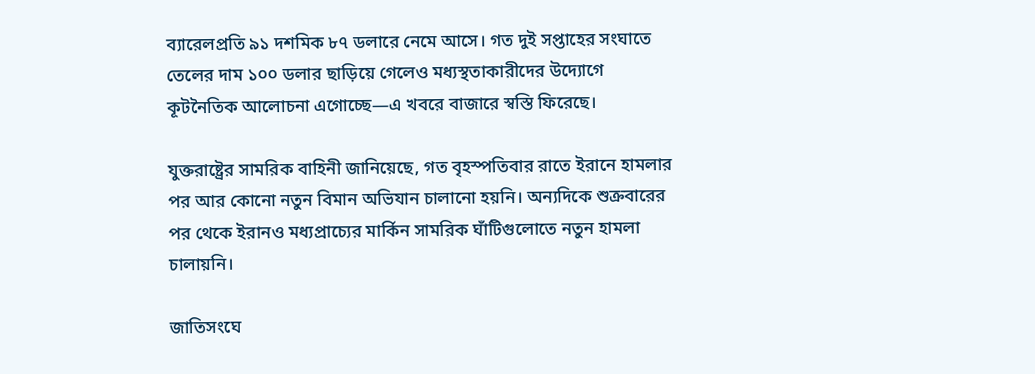ব্যারেলপ্রতি ৯১ দশমিক ৮৭ ডলারে নেমে আসে। গত দুই সপ্তাহের সংঘাতে তেলের দাম ১০০ ডলার ছাড়িয়ে গেলেও মধ্যস্থতাকারীদের উদ্যোগে কূটনৈতিক আলোচনা এগোচ্ছে—এ খবরে বাজারে স্বস্তি ফিরেছে।

যুক্তরাষ্ট্রের সামরিক বাহিনী জানিয়েছে, গত বৃহস্পতিবার রাতে ইরানে হামলার পর আর কোনো নতুন বিমান অভিযান চালানো হয়নি। অন্যদিকে শুক্রবারের পর থেকে ইরানও মধ্যপ্রাচ্যের মার্কিন সামরিক ঘাঁটিগুলোতে নতুন হামলা চালায়নি।

জাতিসংঘে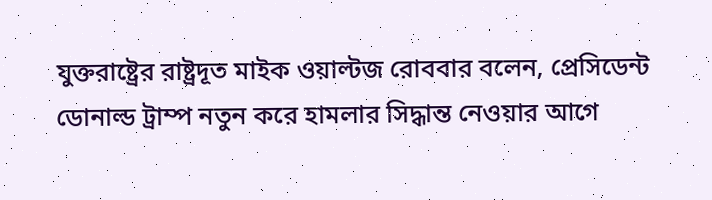যুক্তরাষ্ট্রের রাষ্ট্রদূত মাইক ওয়াল্টজ রোববার বলেন, প্রেসিডেন্ট ডোনাল্ড ট্রাম্প নতুন করে হামলার সিদ্ধান্ত নেওয়ার আগে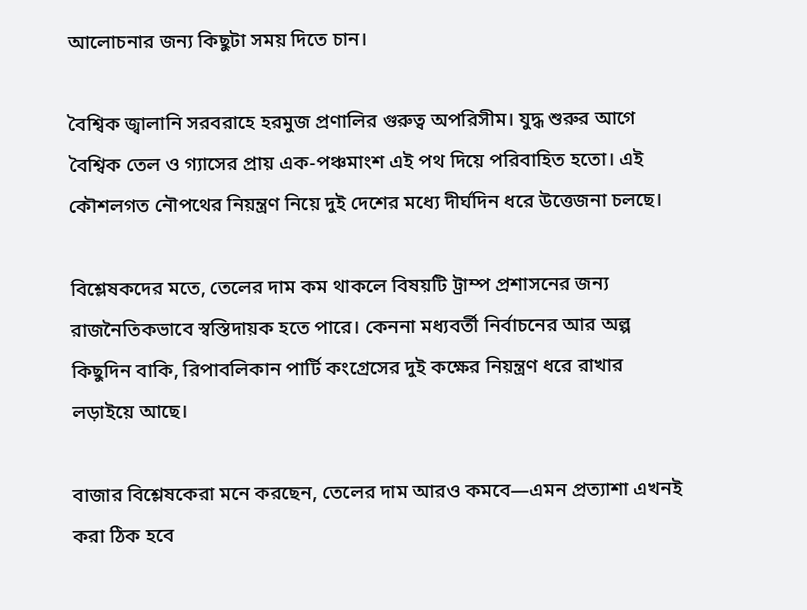আলোচনার জন্য কিছুটা সময় দিতে চান।

বৈশ্বিক জ্বালানি সরবরাহে হরমুজ প্রণালির গুরুত্ব অপরিসীম। যুদ্ধ শুরুর আগে বৈশ্বিক তেল ও গ্যাসের প্রায় এক-পঞ্চমাংশ এই পথ দিয়ে পরিবাহিত হতো। এই কৌশলগত নৌপথের নিয়ন্ত্রণ নিয়ে দুই দেশের মধ্যে দীর্ঘদিন ধরে উত্তেজনা চলছে।

বিশ্লেষকদের মতে, তেলের দাম কম থাকলে বিষয়টি ট্রাম্প প্রশাসনের জন্য রাজনৈতিকভাবে স্বস্তিদায়ক হতে পারে। কেননা মধ্যবর্তী নির্বাচনের আর অল্প কিছুদিন বাকি, রিপাবলিকান পার্টি কংগ্রেসের দুই কক্ষের নিয়ন্ত্রণ ধরে রাখার লড়াইয়ে আছে।

বাজার বিশ্লেষকেরা মনে করছেন, তেলের দাম আরও কমবে—এমন প্রত্যাশা এখনই করা ঠিক হবে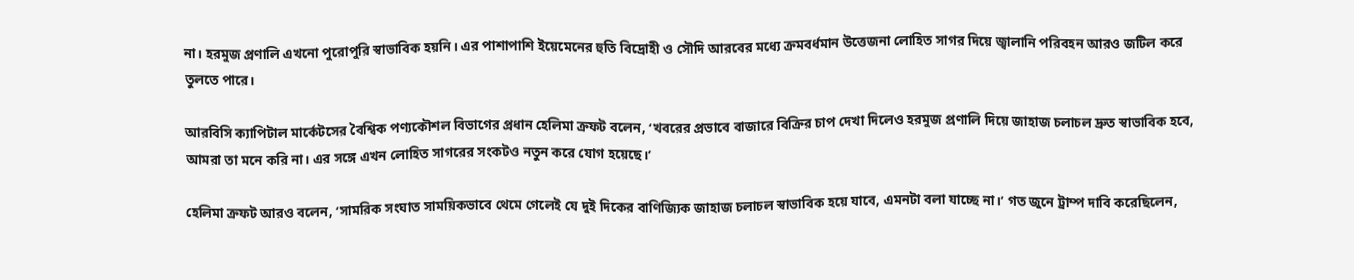না। হরমুজ প্রণালি এখনো পুরোপুরি স্বাভাবিক হয়নি। এর পাশাপাশি ইয়েমেনের হুতি বিদ্রোহী ও সৌদি আরবের মধ্যে ক্রমবর্ধমান উত্তেজনা লোহিত সাগর দিয়ে জ্বালানি পরিবহন আরও জটিল করে তুলতে পারে।

আরবিসি ক্যাপিটাল মার্কেটসের বৈশ্বিক পণ্যকৌশল বিভাগের প্রধান হেলিমা ক্রফট বলেন, ‘খবরের প্রভাবে বাজারে বিক্রির চাপ দেখা দিলেও হরমুজ প্রণালি দিয়ে জাহাজ চলাচল দ্রুত স্বাভাবিক হবে, আমরা তা মনে করি না। এর সঙ্গে এখন লোহিত সাগরের সংকটও নতুন করে যোগ হয়েছে।’

হেলিমা ক্রফট আরও বলেন, ‘সামরিক সংঘাত সাময়িকভাবে থেমে গেলেই যে দুই দিকের বাণিজ্যিক জাহাজ চলাচল স্বাভাবিক হয়ে যাবে, এমনটা বলা যাচ্ছে না।’ গত জুনে ট্রাম্প দাবি করেছিলেন,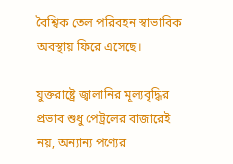বৈশ্বিক তেল পরিবহন স্বাভাবিক অবস্থায় ফিরে এসেছে।

যুক্তরাষ্ট্রে জ্বালানির মূল্যবৃদ্ধির প্রভাব শুধু পেট্রলের বাজারেই নয়, অন্যান্য পণ্যের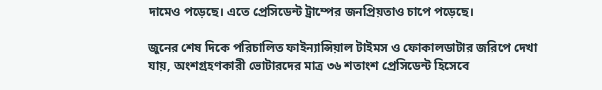দামেও পড়েছে। এতে প্রেসিডেন্ট ট্রাম্পের জনপ্রিয়তাও চাপে পড়েছে।

জুনের শেষ দিকে পরিচালিত ফাইন্যান্সিয়াল টাইমস ও ফোকালডাটার জরিপে দেখা যায়, অংশগ্রহণকারী ভোটারদের মাত্র ৩৬ শতাংশ প্রেসিডেন্ট হিসেবে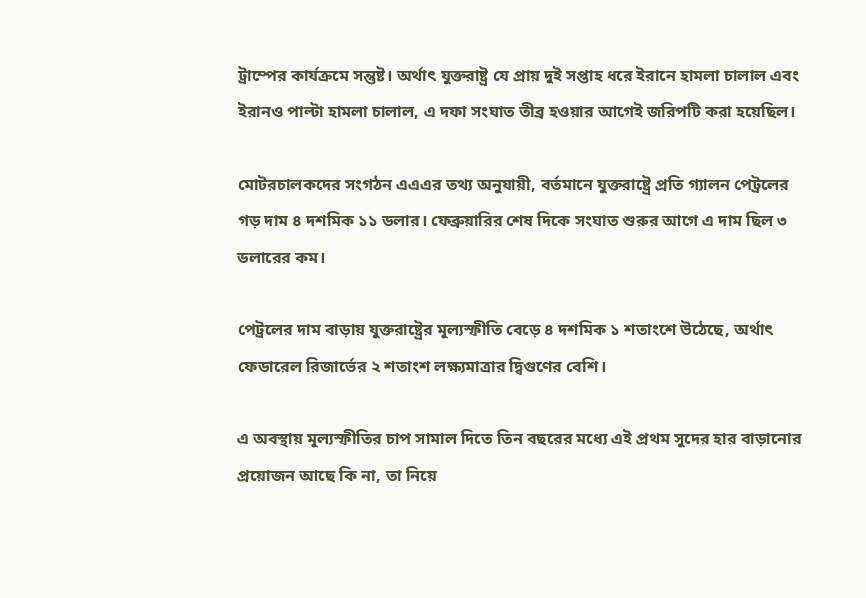ট্রাম্পের কার্যক্রমে সন্তুষ্ট। অর্থাৎ যুক্তরাষ্ট্র যে প্রায় দুই সপ্তাহ ধরে ইরানে হামলা চালাল এবং ইরানও পাল্টা হামলা চালাল, এ দফা সংঘাত তীব্র হওয়ার আগেই জরিপটি করা হয়েছিল।

মোটরচালকদের সংগঠন এএএর তথ্য অনুযায়ী, বর্তমানে যুক্তরাষ্ট্রে প্রতি গ্যালন পেট্রলের গড় দাম ৪ দশমিক ১১ ডলার। ফেব্রুয়ারির শেষ দিকে সংঘাত শুরুর আগে এ দাম ছিল ৩ ডলারের কম।

পেট্রলের দাম বাড়ায় যুক্তরাষ্ট্রের মূল্যস্ফীতি বেড়ে ৪ দশমিক ১ শতাংশে উঠেছে, অর্থাৎ ফেডারেল রিজার্ভের ২ শতাংশ লক্ষ্যমাত্রার দ্বিগুণের বেশি।

এ অবস্থায় মূল্যস্ফীতির চাপ সামাল দিতে তিন বছরের মধ্যে এই প্রথম সুদের হার বাড়ানোর প্রয়োজন আছে কি না, তা নিয়ে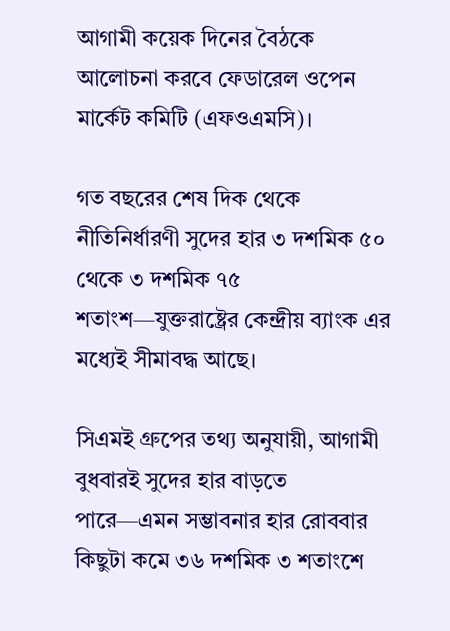আগামী কয়েক দিনের বৈঠকে আলোচনা করবে ফেডারেল ওপেন মার্কেট কমিটি (এফওএমসি)।

গত বছরের শেষ দিক থেকে নীতিনির্ধারণী সুদের হার ৩ দশমিক ৫০ থেকে ৩ দশমিক ৭৫ শতাংশ—যুক্তরাষ্ট্রের কেন্দ্রীয় ব্যাংক এর মধ্যেই সীমাবদ্ধ আছে।

সিএমই গ্রুপের তথ্য অনুযায়ী, আগামী বুধবারই সুদের হার বাড়তে পারে—এমন সম্ভাবনার হার রোববার কিছুটা কমে ৩৬ দশমিক ৩ শতাংশে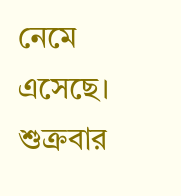নেমে এসেছে। শুক্রবার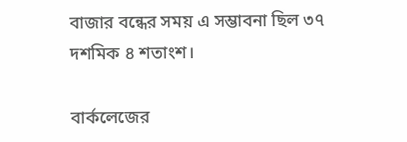বাজার বন্ধের সময় এ সম্ভাবনা ছিল ৩৭ দশমিক ৪ শতাংশ।

বার্কলেজের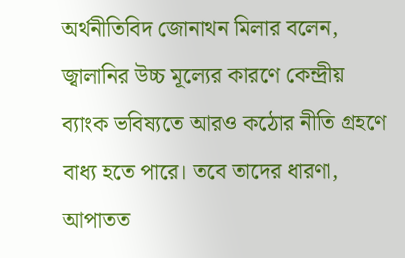অর্থনীতিবিদ জোনাথন মিলার বলেন, জ্বালানির উচ্চ মূল্যের কারণে কেন্দ্রীয় ব্যাংক ভবিষ্যতে আরও কঠোর নীতি গ্রহণে বাধ্য হতে পারে। তবে তাদের ধারণা, আপাতত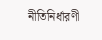নীতিনির্ধারণী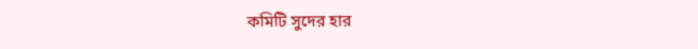কমিটি সুদের হার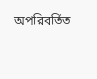অপরিবর্তিত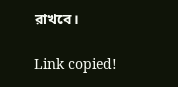রাখবে।

Link copied!